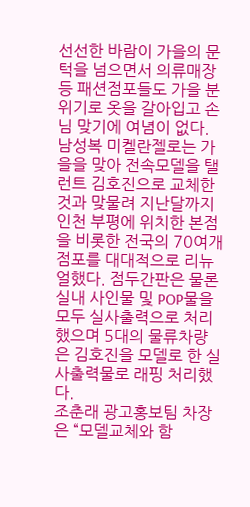선선한 바람이 가을의 문턱을 넘으면서 의류매장 등 패션점포들도 가을 분위기로 옷을 갈아입고 손님 맞기에 여념이 없다.
남성복 미켈란젤로는 가을을 맞아 전속모델을 탤런트 김호진으로 교체한 것과 맞물려 지난달까지 인천 부평에 위치한 본점을 비롯한 전국의 70여개 점포를 대대적으로 리뉴얼했다. 점두간판은 물론 실내 사인물 및 POP물을 모두 실사출력으로 처리했으며 5대의 물류차량은 김호진을 모델로 한 실사출력물로 래핑 처리했다.
조춘래 광고홍보팀 차장은 “모델교체와 함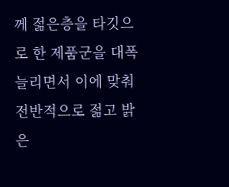께 젊은층을 타깃으로 한 제품군을 대폭 늘리면서 이에 맞춰 전반적으로 젊고 밝은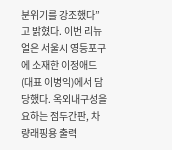분위기를 강조했다”고 밝혔다. 이번 리뉴얼은 서울시 영등포구에 소재한 이정애드(대표 이병익)에서 담당했다. 옥외내구성을 요하는 점두간판, 차량래핑용 출력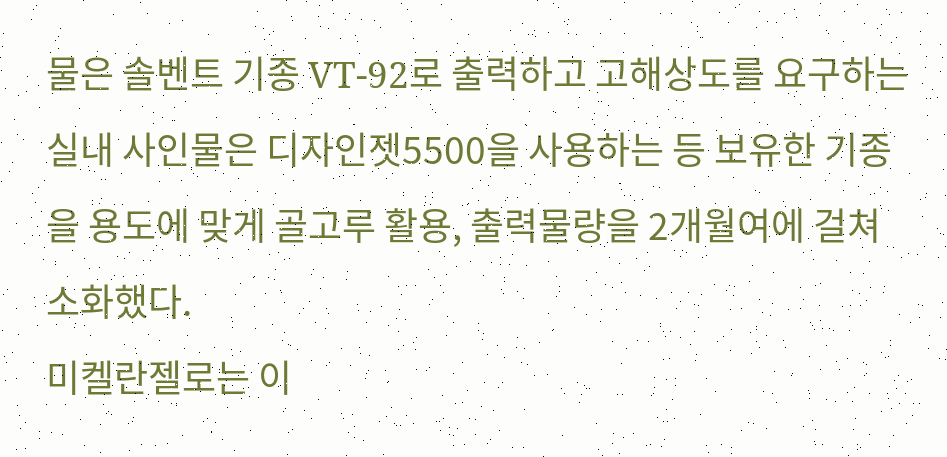물은 솔벤트 기종 VT-92로 출력하고 고해상도를 요구하는 실내 사인물은 디자인젯5500을 사용하는 등 보유한 기종을 용도에 맞게 골고루 활용, 출력물량을 2개월여에 걸쳐 소화했다.
미켈란젤로는 이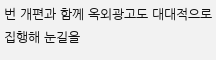번 개편과 함께 옥외광고도 대대적으로 집행해 눈길을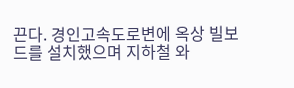끈다. 경인고속도로변에 옥상 빌보드를 설치했으며 지하철 와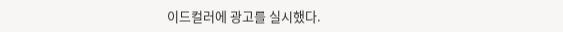이드컬러에 광고를 실시했다.